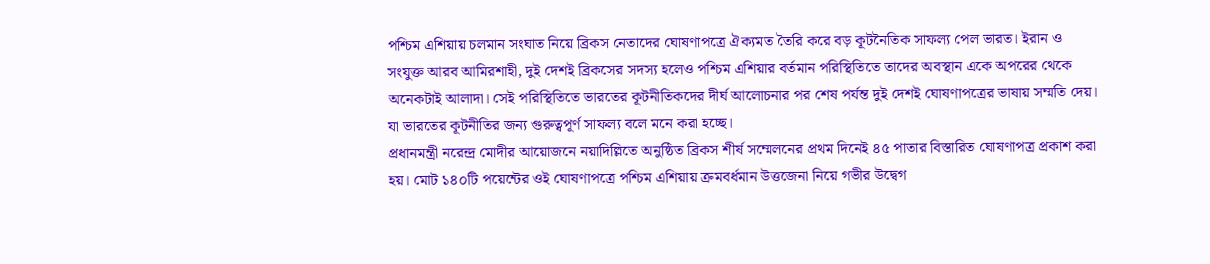পশ্চিম এশিয়ায় চলমান সংঘাত নিয়ে ব্রিকস নেতাদের ঘোষণাপত্রে ঐক্যমত তৈরি করে বড় কূটনৈতিক সাফল্য পেল ভারত। ইরান ও সংযুক্ত আরব আমিরশাহী, দুই দেশই ব্রিকসের সদস্য হলেও পশ্চিম এশিয়ার বর্তমান পরিস্থিতিতে তাদের অবস্থান একে অপরের থেকে অনেকটাই আলাদা। সেই পরিস্থিতিতে ভারতের কূটনীতিকদের দীর্ঘ আলোচনার পর শেষ পর্যন্ত দুই দেশই ঘোষণাপত্রের ভাষায় সম্মতি দেয়। যা ভারতের কূটনীতির জন্য গুরুত্বপূর্ণ সাফল্য বলে মনে করা হচ্ছে।
প্রধানমন্ত্রী নরেন্দ্র মোদীর আয়োজনে নয়াদিল্লিতে অনুষ্ঠিত ব্রিকস শীর্ষ সম্মেলনের প্রথম দিনেই ৪৫ পাতার বিস্তারিত ঘোষণাপত্র প্রকাশ করা হয়। মোট ১৪০টি পয়েন্টের ওই ঘোষণাপত্রে পশ্চিম এশিয়ায় ক্রমবর্ধমান উত্তজেনা নিয়ে গভীর উদ্বেগ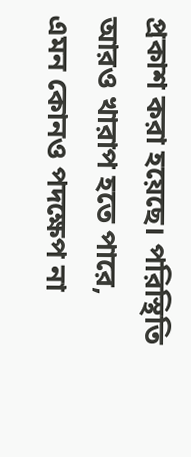প্রকাশ করা হয়েছে। পরিস্থিতি আরও খারাপ হতে পারে, এমন কোনও পদক্ষেপ না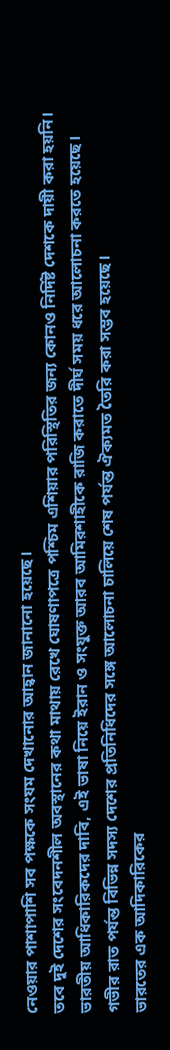নেওয়ার পাশাপাশি সব পক্ষকে সংযম দেখানোর আহ্বান জানানো হয়েছে।
তবে দুই দেশের সংবেদনশীল অবস্থানের কথা মাথায় রেখে ঘোষণাপত্রে পশ্চিম এশিয়ার পরিস্থিতির জন্য কোনও নির্দিষ্ট দেশকে দায়ী করা হয়নি। ভারতীয় আধিকারিকদের দাবি, এই ভাষা নিয়ে ইরান ও সংযুক্ত আরব আমিরশাহীকে রাজি করাতে দীর্ঘ সময় ধরে আলোচনা করতে হয়েছে। গভীর রাত পর্যন্ত বিভিন্ন সদস্য দেশের প্রতিনিধিদের সঙ্গে আলোচনা চালিয়ে শেষ পর্যন্ত ঐক্যমত তৈরি করা সম্ভব হয়েছে।
ভারতের এক আদিকারিকের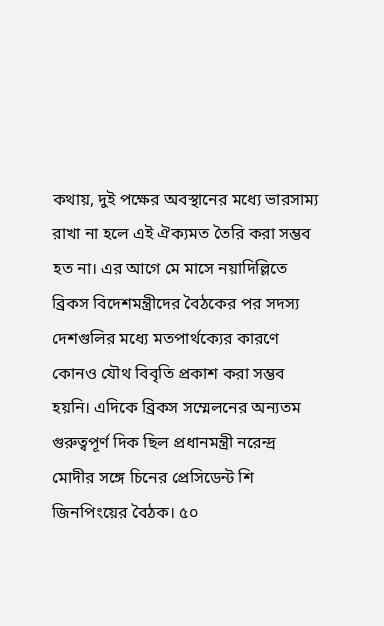কথায়, দুই পক্ষের অবস্থানের মধ্যে ভারসাম্য রাখা না হলে এই ঐক্যমত তৈরি করা সম্ভব হত না। এর আগে মে মাসে নয়াদিল্লিতে ব্রিকস বিদেশমন্ত্রীদের বৈঠকের পর সদস্য দেশগুলির মধ্যে মতপার্থক্যের কারণে কোনও যৌথ বিবৃতি প্রকাশ করা সম্ভব হয়নি। এদিকে ব্রিকস সম্মেলনের অন্যতম গুরুত্বপূর্ণ দিক ছিল প্রধানমন্ত্রী নরেন্দ্র মোদীর সঙ্গে চিনের প্রেসিডেন্ট শি জিনপিংয়ের বৈঠক। ৫০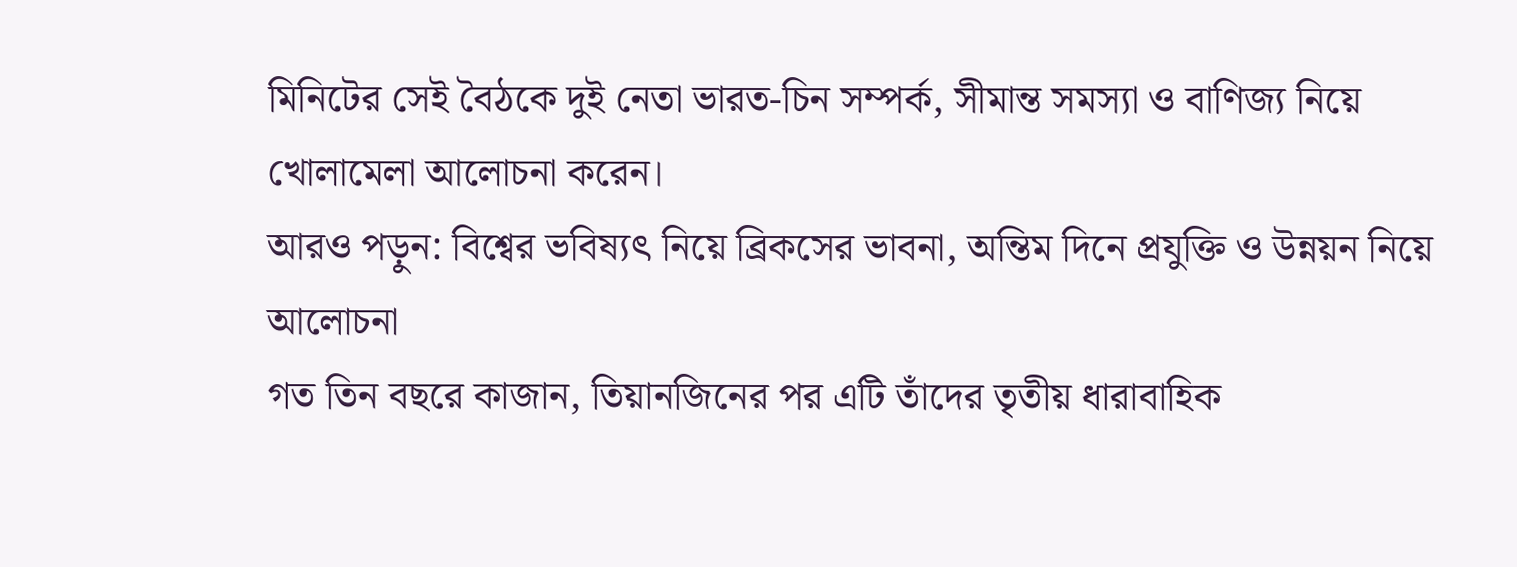মিনিটের সেই বৈঠকে দুই নেতা ভারত-চিন সম্পর্ক, সীমান্ত সমস্যা ও বাণিজ্য নিয়ে খোলামেলা আলোচনা করেন।
আরও পড়ুন: বিশ্বের ভবিষ্যৎ নিয়ে ব্রিকসের ভাবনা, অন্তিম দিনে প্রযুক্তি ও উন্নয়ন নিয়ে আলোচনা
গত তিন বছরে কাজান, তিয়ানজিনের পর এটি তাঁদের তৃতীয় ধারাবাহিক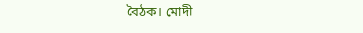বৈঠক। মোদী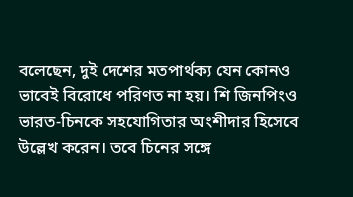বলেছেন, দুই দেশের মতপার্থক্য যেন কোনও ভাবেই বিরোধে পরিণত না হয়। শি জিনপিংও ভারত-চিনকে সহযোগিতার অংশীদার হিসেবে উল্লেখ করেন। তবে চিনের সঙ্গে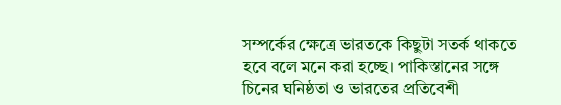সম্পর্কের ক্ষেত্রে ভারতকে কিছুটা সতর্ক থাকতে হবে বলে মনে করা হচ্ছে। পাকিস্তানের সঙ্গে চিনের ঘনিষ্ঠতা ও ভারতের প্রতিবেশী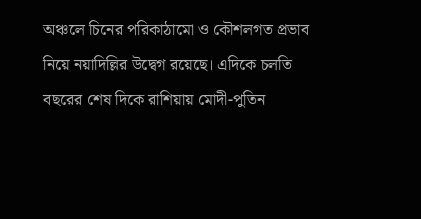অঞ্চলে চিনের পরিকাঠামো ও কৌশলগত প্রভাব নিয়ে নয়াদিল্লির উদ্বেগ রয়েছে। এদিকে চলতি বছরের শেষ দিকে রাশিয়ায় মোদী-পুতিন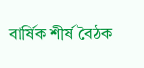বার্ষিক শীর্ষ বৈঠক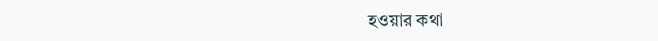হওয়ার কথা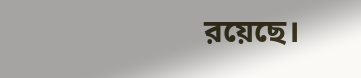রয়েছে।